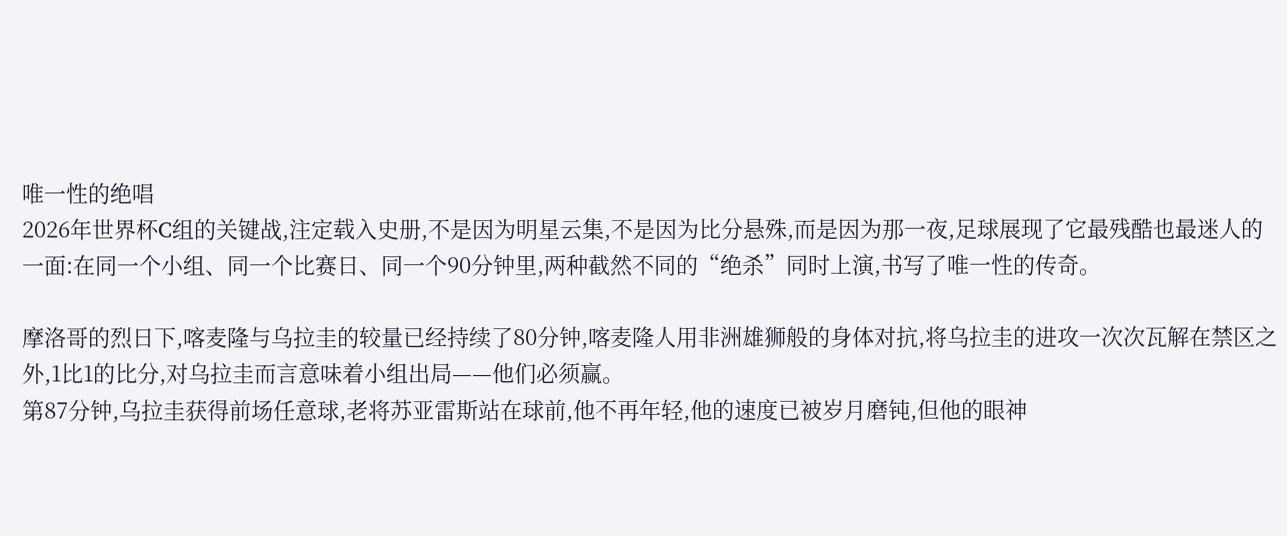唯一性的绝唱
2026年世界杯C组的关键战,注定载入史册,不是因为明星云集,不是因为比分悬殊,而是因为那一夜,足球展现了它最残酷也最迷人的一面:在同一个小组、同一个比赛日、同一个90分钟里,两种截然不同的“绝杀”同时上演,书写了唯一性的传奇。

摩洛哥的烈日下,喀麦隆与乌拉圭的较量已经持续了80分钟,喀麦隆人用非洲雄狮般的身体对抗,将乌拉圭的进攻一次次瓦解在禁区之外,1比1的比分,对乌拉圭而言意味着小组出局——他们必须赢。
第87分钟,乌拉圭获得前场任意球,老将苏亚雷斯站在球前,他不再年轻,他的速度已被岁月磨钝,但他的眼神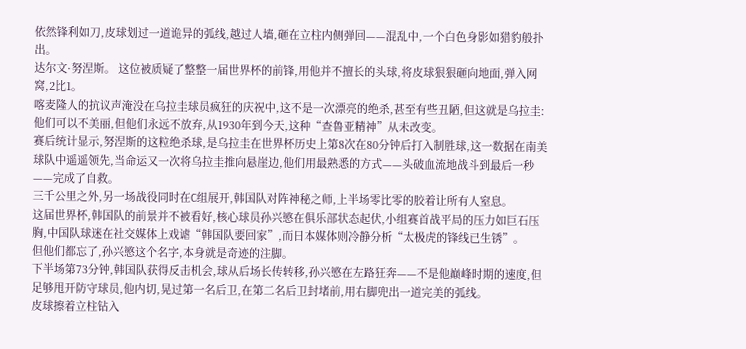依然锋利如刀,皮球划过一道诡异的弧线,越过人墙,砸在立柱内侧弹回——混乱中,一个白色身影如猎豹般扑出。
达尔文·努涅斯。 这位被质疑了整整一届世界杯的前锋,用他并不擅长的头球,将皮球狠狠砸向地面,弹入网窝,2比1。
喀麦隆人的抗议声淹没在乌拉圭球员疯狂的庆祝中,这不是一次漂亮的绝杀,甚至有些丑陋,但这就是乌拉圭:他们可以不美丽,但他们永远不放弃,从1930年到今天,这种“查鲁亚精神”从未改变。
赛后统计显示,努涅斯的这粒绝杀球,是乌拉圭在世界杯历史上第8次在80分钟后打入制胜球,这一数据在南美球队中遥遥领先,当命运又一次将乌拉圭推向悬崖边,他们用最熟悉的方式——头破血流地战斗到最后一秒——完成了自救。
三千公里之外,另一场战役同时在C组展开,韩国队对阵神秘之师,上半场零比零的胶着让所有人窒息。
这届世界杯,韩国队的前景并不被看好,核心球员孙兴慜在俱乐部状态起伏,小组赛首战平局的压力如巨石压胸,中国队球迷在社交媒体上戏谑“韩国队要回家”,而日本媒体则冷静分析“太极虎的锋线已生锈”。
但他们都忘了,孙兴慜这个名字,本身就是奇迹的注脚。
下半场第73分钟,韩国队获得反击机会,球从后场长传转移,孙兴慜在左路狂奔——不是他巅峰时期的速度,但足够甩开防守球员,他内切,晃过第一名后卫,在第二名后卫封堵前,用右脚兜出一道完美的弧线。
皮球擦着立柱钻入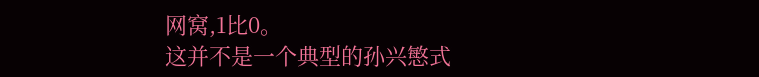网窝,1比0。
这并不是一个典型的孙兴慜式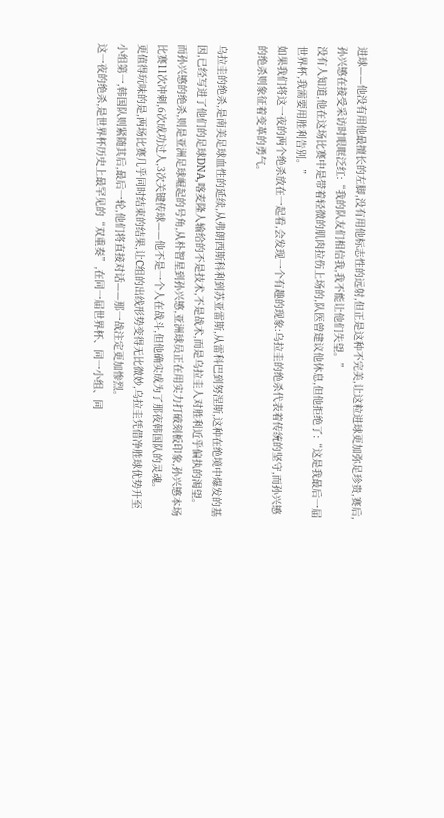进球——他没有用他最擅长的左脚,没有用他标志性的远射,但正是这种不完美,让这粒进球更加弥足珍贵,赛后,孙兴慜在接受采访时眼眶泛红:“我的队友们相信我,我不能让他们失望。”
没有人知道,他在这场比赛中是带着轻微的肌肉拉伤上场的,队医曾建议他休息,但他拒绝了:“这是我最后一届世界杯,我需要用胜利告别。”
如果我们将这一夜的两个绝杀放在一起看,会发现一个有趣的现象:乌拉圭的绝杀代表着传统的坚守,而孙兴慜的绝杀则象征着变革的勇气。

乌拉圭的绝杀,是南美足球血性的延续,从弗朗西斯科利到苏亚雷斯,从雷科巴到努涅斯,这种在绝境中爆发的基因,已经写进了他们的足球DNA,喀麦隆人输给的不是技术,不是战术,而是乌拉圭人对胜利近乎偏执的渴望。
而孙兴慜的绝杀,则是亚洲足球崛起的号角,从朴智星到孙兴慜,亚洲球员正在用实力打破刻板印象,孙兴慜本场比赛11次冲刺,6次成功过人,3次关键传球——他不是一个人在战斗,但他确实成为了那夜韩国队的灵魂。
更值得玩味的是,两场比赛几乎同时结束的结果,让C组的出线形势变得无比微妙,乌拉圭凭借净胜球优势升至小组第一,韩国队则紧随其后,最后一轮,他们将直接对话——那一战注定更加惨烈。
这一夜的绝杀,是世界杯历史上最罕见的“双重奏”,在同一届世界杯、同一小组、同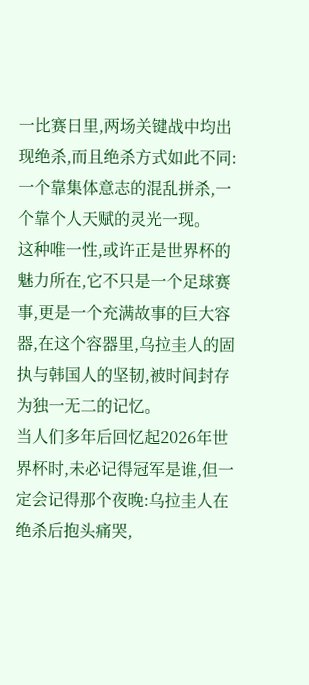一比赛日里,两场关键战中均出现绝杀,而且绝杀方式如此不同:一个靠集体意志的混乱拼杀,一个靠个人天赋的灵光一现。
这种唯一性,或许正是世界杯的魅力所在,它不只是一个足球赛事,更是一个充满故事的巨大容器,在这个容器里,乌拉圭人的固执与韩国人的坚韧,被时间封存为独一无二的记忆。
当人们多年后回忆起2026年世界杯时,未必记得冠军是谁,但一定会记得那个夜晚:乌拉圭人在绝杀后抱头痛哭,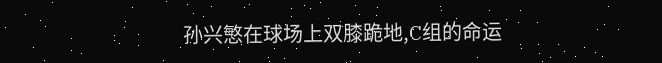孙兴慜在球场上双膝跪地,C组的命运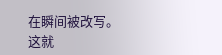在瞬间被改写。
这就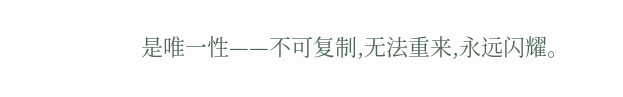是唯一性——不可复制,无法重来,永远闪耀。